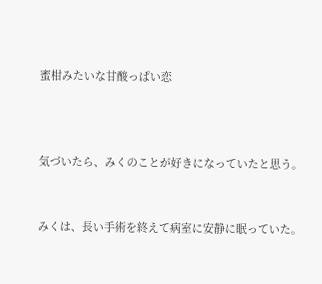蜜柑みたいな甘酸っぱい恋



気づいたら、みくのことが好きになっていたと思う。


みくは、長い手術を終えて病室に安静に眠っていた。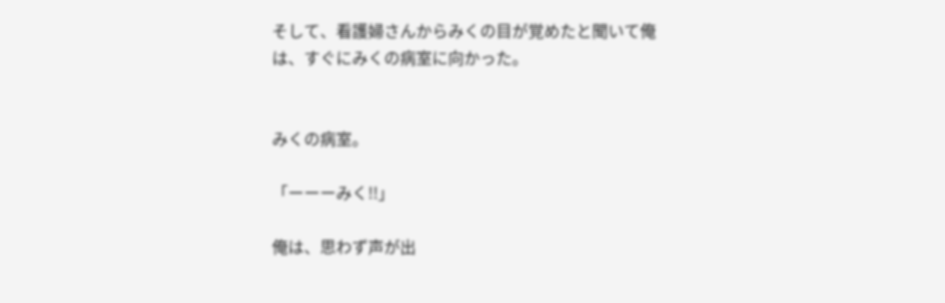そして、看護婦さんからみくの目が覚めたと聞いて俺は、すぐにみくの病室に向かった。


みくの病室。

「ーーーみく!!」

俺は、思わず声が出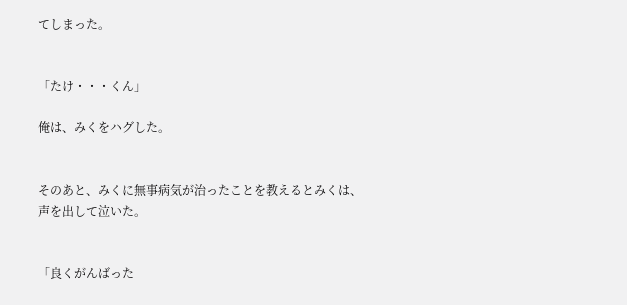てしまった。


「たけ・・・くん」

俺は、みくをハグした。


そのあと、みくに無事病気が治ったことを教えるとみくは、声を出して泣いた。


「良くがんばった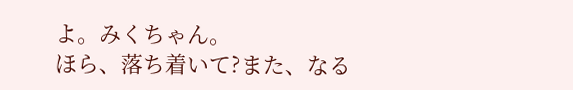よ。みくちゃん。
ほら、落ち着いて?また、なる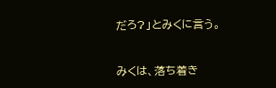だろ?」とみくに言う。


みくは、落ち着き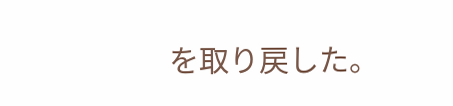を取り戻した。